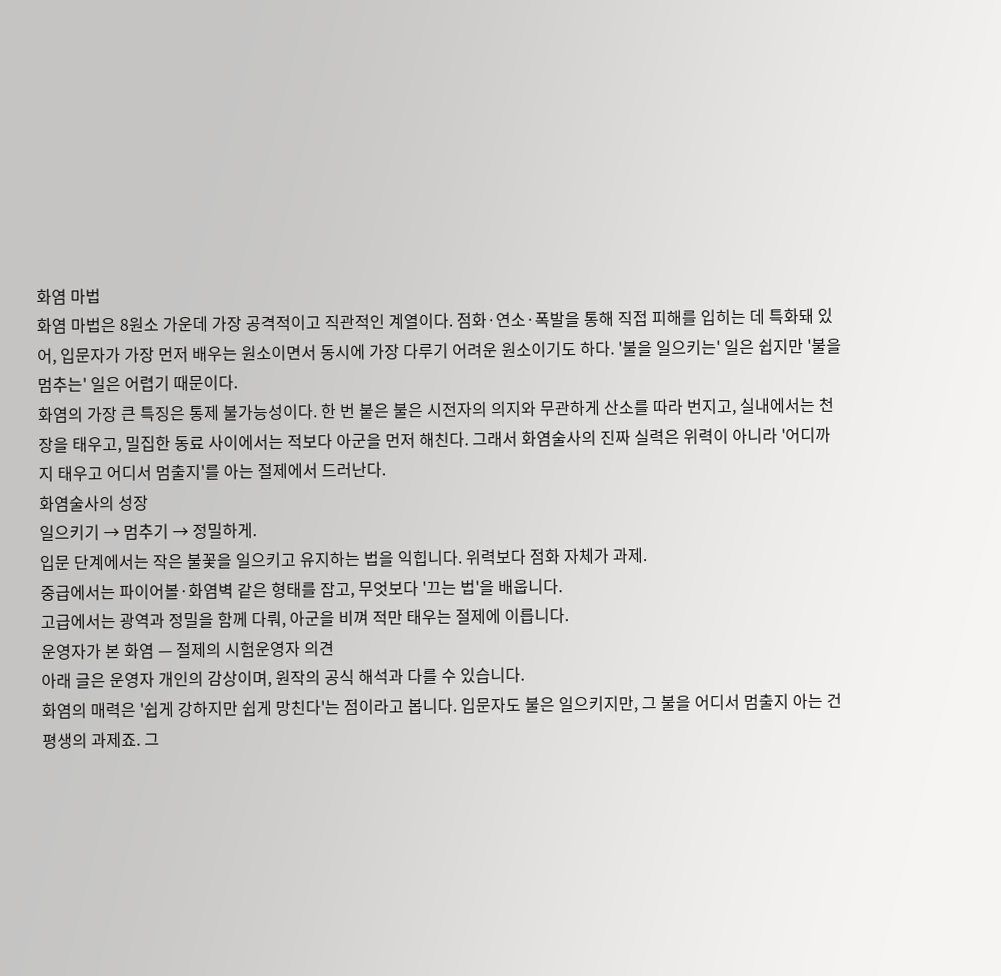화염 마법
화염 마법은 8원소 가운데 가장 공격적이고 직관적인 계열이다. 점화·연소·폭발을 통해 직접 피해를 입히는 데 특화돼 있어, 입문자가 가장 먼저 배우는 원소이면서 동시에 가장 다루기 어려운 원소이기도 하다. '불을 일으키는' 일은 쉽지만 '불을 멈추는' 일은 어렵기 때문이다.
화염의 가장 큰 특징은 통제 불가능성이다. 한 번 붙은 불은 시전자의 의지와 무관하게 산소를 따라 번지고, 실내에서는 천장을 태우고, 밀집한 동료 사이에서는 적보다 아군을 먼저 해친다. 그래서 화염술사의 진짜 실력은 위력이 아니라 '어디까지 태우고 어디서 멈출지'를 아는 절제에서 드러난다.
화염술사의 성장
일으키기 → 멈추기 → 정밀하게.
입문 단계에서는 작은 불꽃을 일으키고 유지하는 법을 익힙니다. 위력보다 점화 자체가 과제.
중급에서는 파이어볼·화염벽 같은 형태를 잡고, 무엇보다 '끄는 법'을 배웁니다.
고급에서는 광역과 정밀을 함께 다뤄, 아군을 비껴 적만 태우는 절제에 이릅니다.
운영자가 본 화염 — 절제의 시험운영자 의견
아래 글은 운영자 개인의 감상이며, 원작의 공식 해석과 다를 수 있습니다.
화염의 매력은 '쉽게 강하지만 쉽게 망친다'는 점이라고 봅니다. 입문자도 불은 일으키지만, 그 불을 어디서 멈출지 아는 건 평생의 과제죠. 그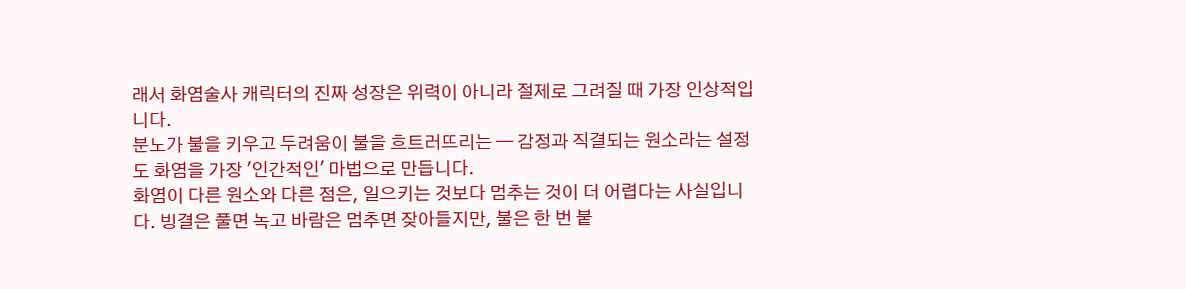래서 화염술사 캐릭터의 진짜 성장은 위력이 아니라 절제로 그려질 때 가장 인상적입니다.
분노가 불을 키우고 두려움이 불을 흐트러뜨리는 — 감정과 직결되는 원소라는 설정도 화염을 가장 '인간적인' 마법으로 만듭니다.
화염이 다른 원소와 다른 점은, 일으키는 것보다 멈추는 것이 더 어렵다는 사실입니다. 빙결은 풀면 녹고 바람은 멈추면 잦아들지만, 불은 한 번 붙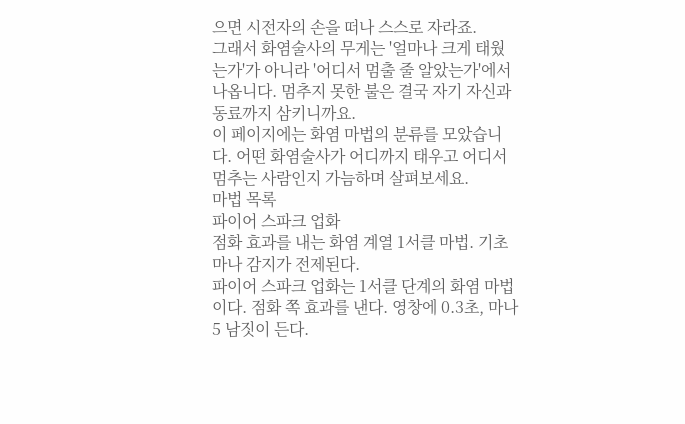으면 시전자의 손을 떠나 스스로 자라죠.
그래서 화염술사의 무게는 '얼마나 크게 태웠는가'가 아니라 '어디서 멈출 줄 알았는가'에서 나옵니다. 멈추지 못한 불은 결국 자기 자신과 동료까지 삼키니까요.
이 페이지에는 화염 마법의 분류를 모았습니다. 어떤 화염술사가 어디까지 태우고 어디서 멈추는 사람인지 가늠하며 살펴보세요.
마법 목록
파이어 스파크 업화
점화 효과를 내는 화염 계열 1서클 마법. 기초 마나 감지가 전제된다.
파이어 스파크 업화는 1서클 단계의 화염 마법이다. 점화 쪽 효과를 낸다. 영창에 0.3초, 마나 5 남짓이 든다.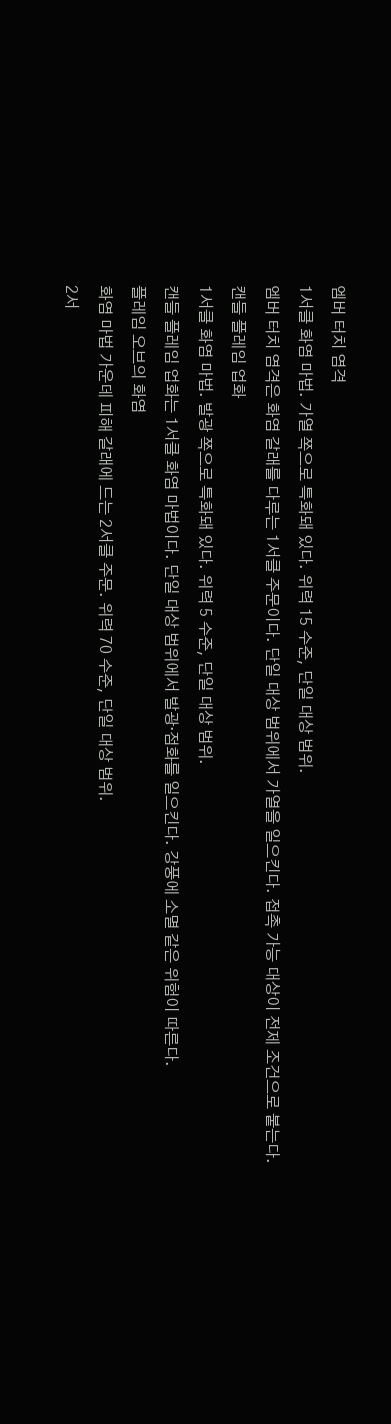엠버 터치 염격
1서클 화염 마법. 가열 쪽으로 특화돼 있다. 위력 15 수준, 단일 대상 범위.
엠버 터치 염격은 화염 갈래를 다루는 1서클 주문이다. 단일 대상 범위에서 가열을 일으킨다. 접촉 가능 대상이 전제 조건으로 붙는다.
캔들 플레임 업화
1서클 화염 마법. 발광 쪽으로 특화돼 있다. 위력 5 수준, 단일 대상 범위.
캔들 플레임 업화는 1서클 화염 마법이다. 단일 대상 범위에서 발광·점화를 일으킨다. 강풍에 소멸 같은 위험이 따른다.
플레임 오브의 화염
화염 마법 가운데 피해 갈래에 드는 2서클 주문. 위력 70 수준, 단일 대상 범위.
2서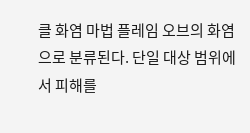클 화염 마법 플레임 오브의 화염으로 분류된다. 단일 대상 범위에서 피해를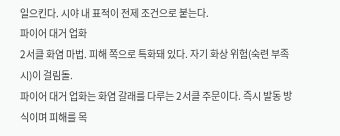일으킨다. 시야 내 표적이 전제 조건으로 붙는다.
파이어 대거 업화
2서클 화염 마법. 피해 쪽으로 특화돼 있다. 자기 화상 위험(숙련 부족 시)이 걸림돌.
파이어 대거 업화는 화염 갈래를 다루는 2서클 주문이다. 즉시 발동 방식이며 피해를 목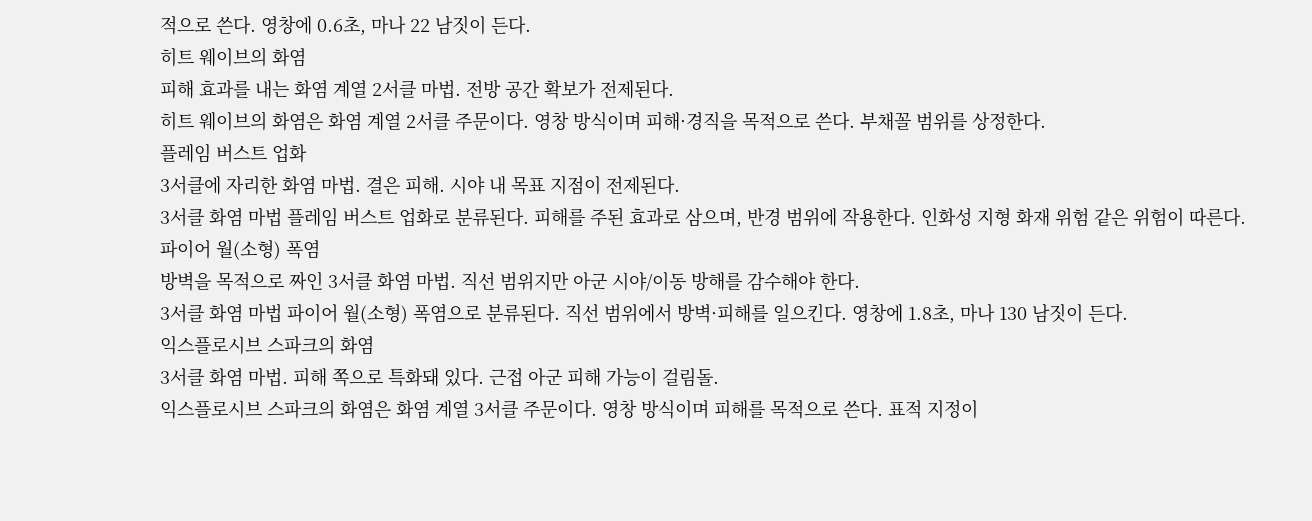적으로 쓴다. 영창에 0.6초, 마나 22 남짓이 든다.
히트 웨이브의 화염
피해 효과를 내는 화염 계열 2서클 마법. 전방 공간 확보가 전제된다.
히트 웨이브의 화염은 화염 계열 2서클 주문이다. 영창 방식이며 피해·경직을 목적으로 쓴다. 부채꼴 범위를 상정한다.
플레임 버스트 업화
3서클에 자리한 화염 마법. 결은 피해. 시야 내 목표 지점이 전제된다.
3서클 화염 마법 플레임 버스트 업화로 분류된다. 피해를 주된 효과로 삼으며, 반경 범위에 작용한다. 인화성 지형 화재 위험 같은 위험이 따른다.
파이어 월(소형) 폭염
방벽을 목적으로 짜인 3서클 화염 마법. 직선 범위지만 아군 시야/이동 방해를 감수해야 한다.
3서클 화염 마법 파이어 월(소형) 폭염으로 분류된다. 직선 범위에서 방벽·피해를 일으킨다. 영창에 1.8초, 마나 130 남짓이 든다.
익스플로시브 스파크의 화염
3서클 화염 마법. 피해 쪽으로 특화돼 있다. 근접 아군 피해 가능이 걸림돌.
익스플로시브 스파크의 화염은 화염 계열 3서클 주문이다. 영창 방식이며 피해를 목적으로 쓴다. 표적 지정이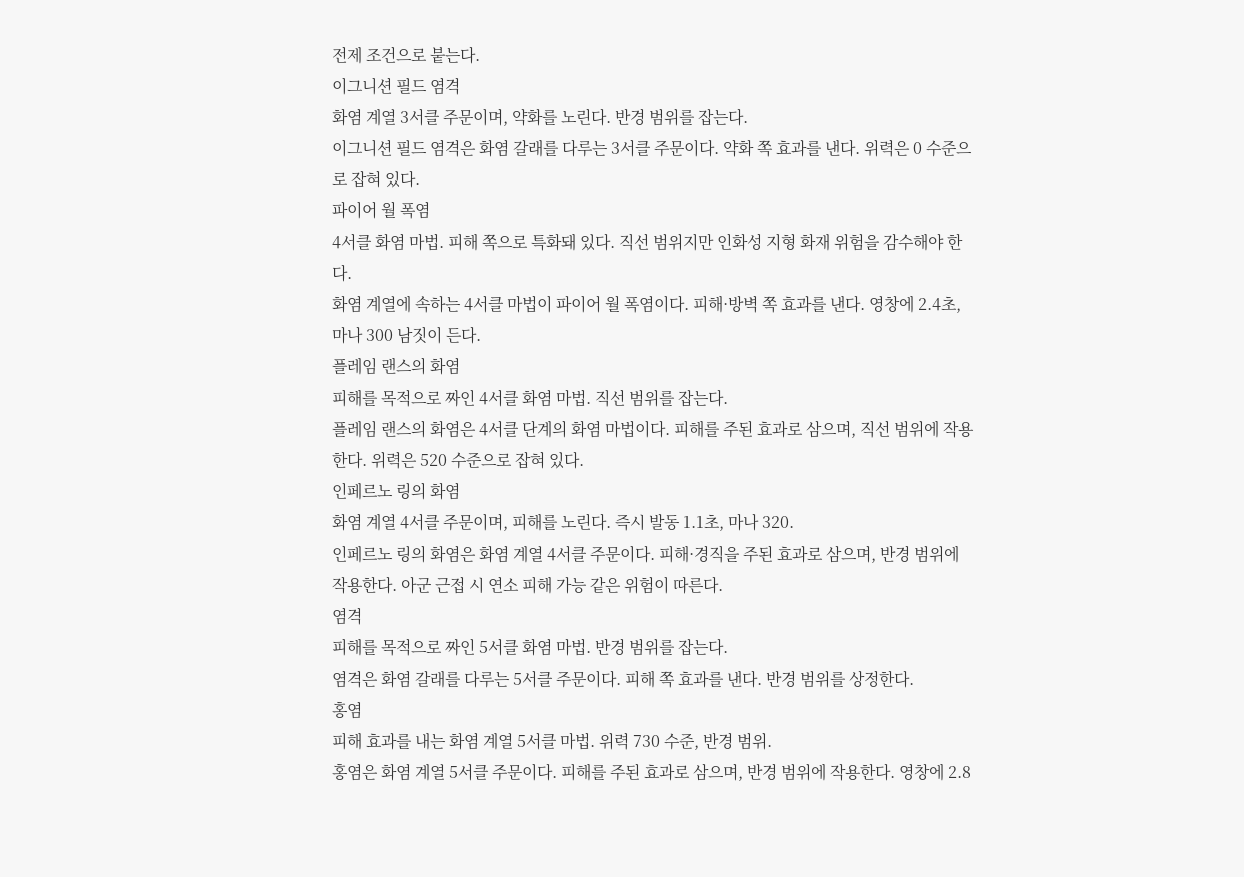전제 조건으로 붙는다.
이그니션 필드 염격
화염 계열 3서클 주문이며, 약화를 노린다. 반경 범위를 잡는다.
이그니션 필드 염격은 화염 갈래를 다루는 3서클 주문이다. 약화 쪽 효과를 낸다. 위력은 0 수준으로 잡혀 있다.
파이어 월 폭염
4서클 화염 마법. 피해 쪽으로 특화돼 있다. 직선 범위지만 인화성 지형 화재 위험을 감수해야 한다.
화염 계열에 속하는 4서클 마법이 파이어 월 폭염이다. 피해·방벽 쪽 효과를 낸다. 영창에 2.4초, 마나 300 남짓이 든다.
플레임 랜스의 화염
피해를 목적으로 짜인 4서클 화염 마법. 직선 범위를 잡는다.
플레임 랜스의 화염은 4서클 단계의 화염 마법이다. 피해를 주된 효과로 삼으며, 직선 범위에 작용한다. 위력은 520 수준으로 잡혀 있다.
인페르노 링의 화염
화염 계열 4서클 주문이며, 피해를 노린다. 즉시 발동 1.1초, 마나 320.
인페르노 링의 화염은 화염 계열 4서클 주문이다. 피해·경직을 주된 효과로 삼으며, 반경 범위에 작용한다. 아군 근접 시 연소 피해 가능 같은 위험이 따른다.
염격
피해를 목적으로 짜인 5서클 화염 마법. 반경 범위를 잡는다.
염격은 화염 갈래를 다루는 5서클 주문이다. 피해 쪽 효과를 낸다. 반경 범위를 상정한다.
홍염
피해 효과를 내는 화염 계열 5서클 마법. 위력 730 수준, 반경 범위.
홍염은 화염 계열 5서클 주문이다. 피해를 주된 효과로 삼으며, 반경 범위에 작용한다. 영창에 2.8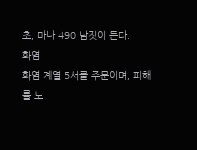초, 마나 490 남짓이 든다.
화염
화염 계열 5서클 주문이며, 피해를 노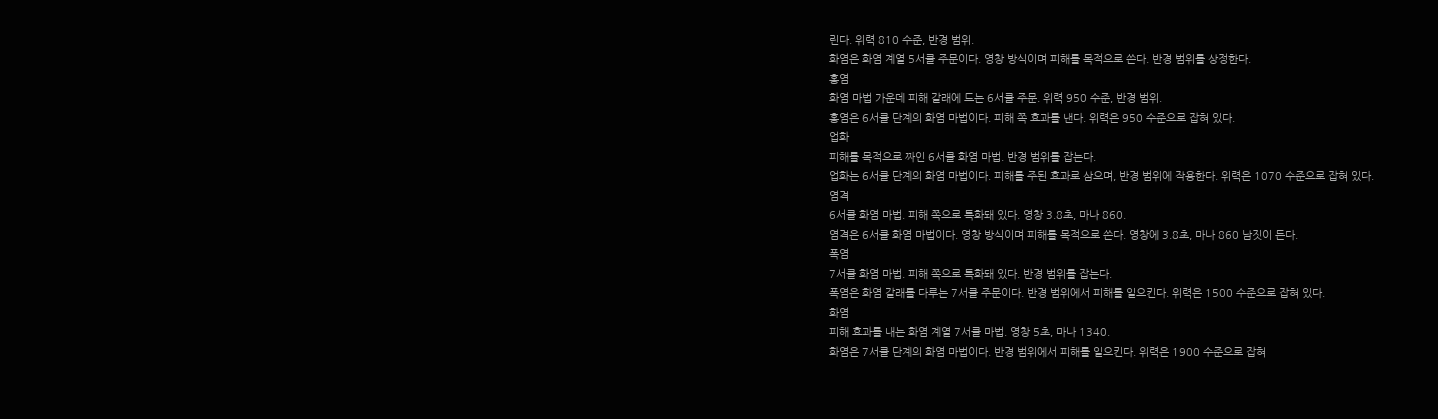린다. 위력 810 수준, 반경 범위.
화염은 화염 계열 5서클 주문이다. 영창 방식이며 피해를 목적으로 쓴다. 반경 범위를 상정한다.
홍염
화염 마법 가운데 피해 갈래에 드는 6서클 주문. 위력 950 수준, 반경 범위.
홍염은 6서클 단계의 화염 마법이다. 피해 쪽 효과를 낸다. 위력은 950 수준으로 잡혀 있다.
업화
피해를 목적으로 짜인 6서클 화염 마법. 반경 범위를 잡는다.
업화는 6서클 단계의 화염 마법이다. 피해를 주된 효과로 삼으며, 반경 범위에 작용한다. 위력은 1070 수준으로 잡혀 있다.
염격
6서클 화염 마법. 피해 쪽으로 특화돼 있다. 영창 3.8초, 마나 860.
염격은 6서클 화염 마법이다. 영창 방식이며 피해를 목적으로 쓴다. 영창에 3.8초, 마나 860 남짓이 든다.
폭염
7서클 화염 마법. 피해 쪽으로 특화돼 있다. 반경 범위를 잡는다.
폭염은 화염 갈래를 다루는 7서클 주문이다. 반경 범위에서 피해를 일으킨다. 위력은 1500 수준으로 잡혀 있다.
화염
피해 효과를 내는 화염 계열 7서클 마법. 영창 5초, 마나 1340.
화염은 7서클 단계의 화염 마법이다. 반경 범위에서 피해를 일으킨다. 위력은 1900 수준으로 잡혀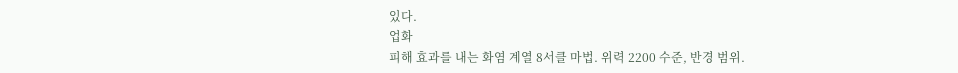있다.
업화
피해 효과를 내는 화염 계열 8서클 마법. 위력 2200 수준, 반경 범위.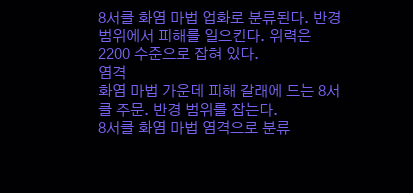8서클 화염 마법 업화로 분류된다. 반경 범위에서 피해를 일으킨다. 위력은 2200 수준으로 잡혀 있다.
염격
화염 마법 가운데 피해 갈래에 드는 8서클 주문. 반경 범위를 잡는다.
8서클 화염 마법 염격으로 분류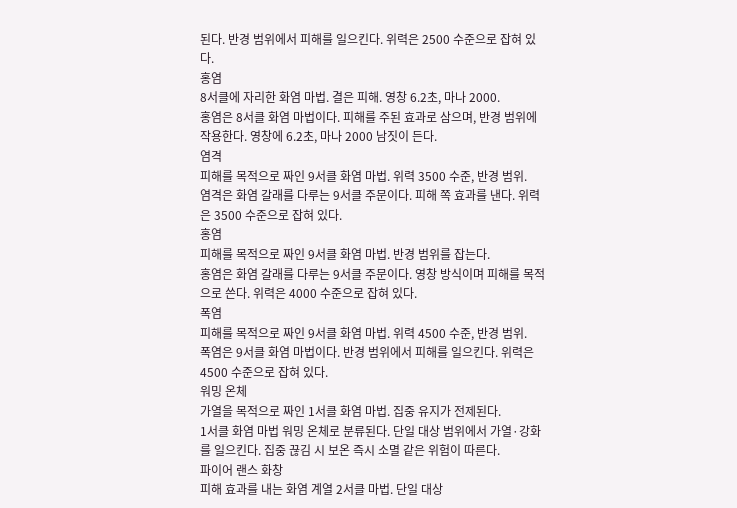된다. 반경 범위에서 피해를 일으킨다. 위력은 2500 수준으로 잡혀 있다.
홍염
8서클에 자리한 화염 마법. 결은 피해. 영창 6.2초, 마나 2000.
홍염은 8서클 화염 마법이다. 피해를 주된 효과로 삼으며, 반경 범위에 작용한다. 영창에 6.2초, 마나 2000 남짓이 든다.
염격
피해를 목적으로 짜인 9서클 화염 마법. 위력 3500 수준, 반경 범위.
염격은 화염 갈래를 다루는 9서클 주문이다. 피해 쪽 효과를 낸다. 위력은 3500 수준으로 잡혀 있다.
홍염
피해를 목적으로 짜인 9서클 화염 마법. 반경 범위를 잡는다.
홍염은 화염 갈래를 다루는 9서클 주문이다. 영창 방식이며 피해를 목적으로 쓴다. 위력은 4000 수준으로 잡혀 있다.
폭염
피해를 목적으로 짜인 9서클 화염 마법. 위력 4500 수준, 반경 범위.
폭염은 9서클 화염 마법이다. 반경 범위에서 피해를 일으킨다. 위력은 4500 수준으로 잡혀 있다.
워밍 온체
가열을 목적으로 짜인 1서클 화염 마법. 집중 유지가 전제된다.
1서클 화염 마법 워밍 온체로 분류된다. 단일 대상 범위에서 가열·강화를 일으킨다. 집중 끊김 시 보온 즉시 소멸 같은 위험이 따른다.
파이어 랜스 화창
피해 효과를 내는 화염 계열 2서클 마법. 단일 대상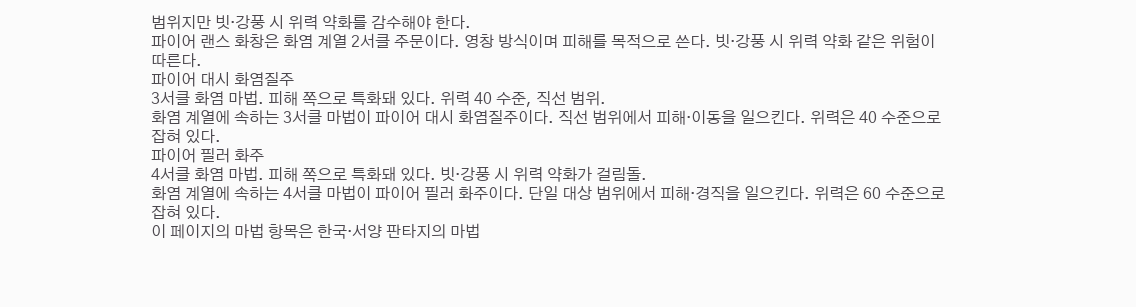범위지만 빗·강풍 시 위력 약화를 감수해야 한다.
파이어 랜스 화창은 화염 계열 2서클 주문이다. 영창 방식이며 피해를 목적으로 쓴다. 빗·강풍 시 위력 약화 같은 위험이 따른다.
파이어 대시 화염질주
3서클 화염 마법. 피해 쪽으로 특화돼 있다. 위력 40 수준, 직선 범위.
화염 계열에 속하는 3서클 마법이 파이어 대시 화염질주이다. 직선 범위에서 피해·이동을 일으킨다. 위력은 40 수준으로 잡혀 있다.
파이어 필러 화주
4서클 화염 마법. 피해 쪽으로 특화돼 있다. 빗·강풍 시 위력 약화가 걸림돌.
화염 계열에 속하는 4서클 마법이 파이어 필러 화주이다. 단일 대상 범위에서 피해·경직을 일으킨다. 위력은 60 수준으로 잡혀 있다.
이 페이지의 마법 항목은 한국·서양 판타지의 마법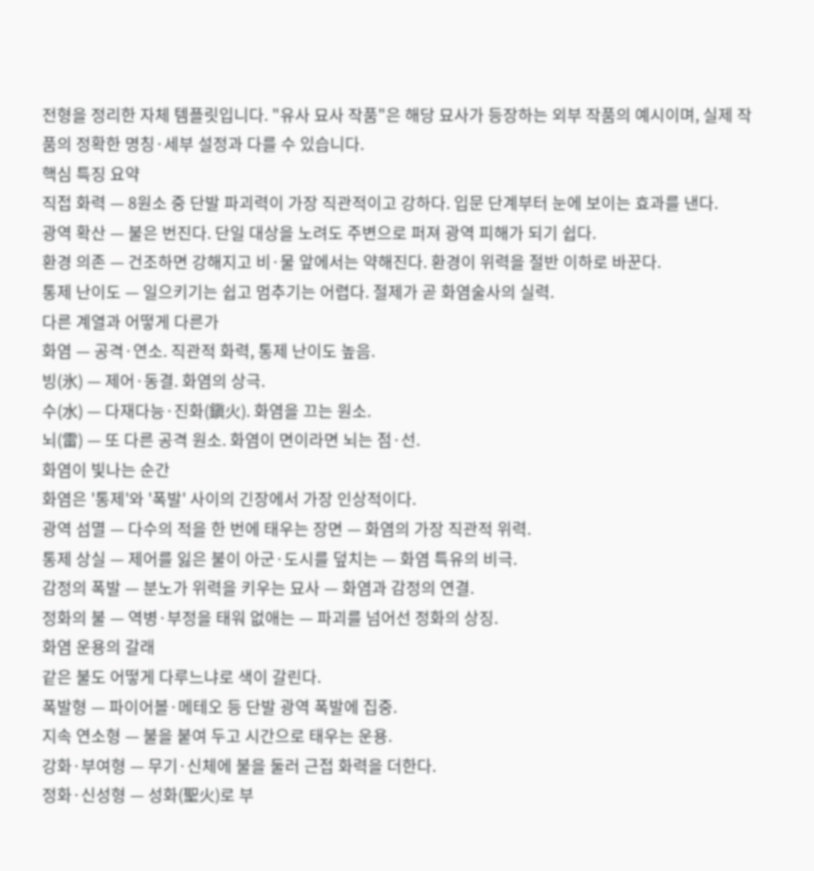전형을 정리한 자체 템플릿입니다. "유사 묘사 작품"은 해당 묘사가 등장하는 외부 작품의 예시이며, 실제 작품의 정확한 명칭·세부 설정과 다를 수 있습니다.
핵심 특징 요약
직접 화력 — 8원소 중 단발 파괴력이 가장 직관적이고 강하다. 입문 단계부터 눈에 보이는 효과를 낸다.
광역 확산 — 불은 번진다. 단일 대상을 노려도 주변으로 퍼져 광역 피해가 되기 쉽다.
환경 의존 — 건조하면 강해지고 비·물 앞에서는 약해진다. 환경이 위력을 절반 이하로 바꾼다.
통제 난이도 — 일으키기는 쉽고 멈추기는 어렵다. 절제가 곧 화염술사의 실력.
다른 계열과 어떻게 다른가
화염 — 공격·연소. 직관적 화력, 통제 난이도 높음.
빙(氷) — 제어·동결. 화염의 상극.
수(水) — 다재다능·진화(鎭火). 화염을 끄는 원소.
뇌(雷) — 또 다른 공격 원소. 화염이 면이라면 뇌는 점·선.
화염이 빛나는 순간
화염은 '통제'와 '폭발' 사이의 긴장에서 가장 인상적이다.
광역 섬멸 — 다수의 적을 한 번에 태우는 장면 — 화염의 가장 직관적 위력.
통제 상실 — 제어를 잃은 불이 아군·도시를 덮치는 — 화염 특유의 비극.
감정의 폭발 — 분노가 위력을 키우는 묘사 — 화염과 감정의 연결.
정화의 불 — 역병·부정을 태워 없애는 — 파괴를 넘어선 정화의 상징.
화염 운용의 갈래
같은 불도 어떻게 다루느냐로 색이 갈린다.
폭발형 — 파이어볼·메테오 등 단발 광역 폭발에 집중.
지속 연소형 — 불을 붙여 두고 시간으로 태우는 운용.
강화·부여형 — 무기·신체에 불을 둘러 근접 화력을 더한다.
정화·신성형 — 성화(聖火)로 부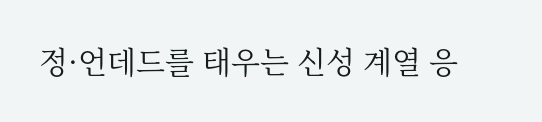정·언데드를 태우는 신성 계열 응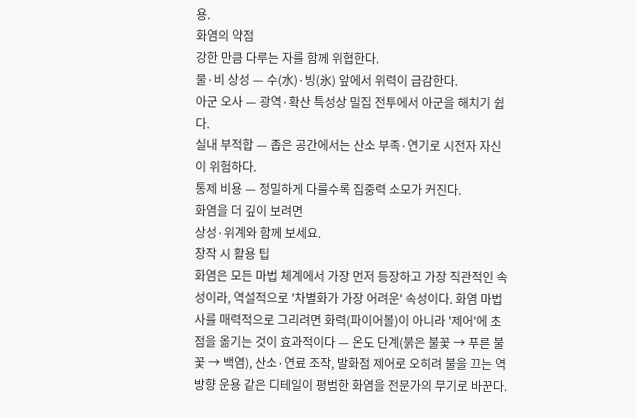용.
화염의 약점
강한 만큼 다루는 자를 함께 위협한다.
물·비 상성 — 수(水)·빙(氷) 앞에서 위력이 급감한다.
아군 오사 — 광역·확산 특성상 밀집 전투에서 아군을 해치기 쉽다.
실내 부적합 — 좁은 공간에서는 산소 부족·연기로 시전자 자신이 위험하다.
통제 비용 — 정밀하게 다룰수록 집중력 소모가 커진다.
화염을 더 깊이 보려면
상성·위계와 함께 보세요.
창작 시 활용 팁
화염은 모든 마법 체계에서 가장 먼저 등장하고 가장 직관적인 속성이라, 역설적으로 '차별화가 가장 어려운' 속성이다. 화염 마법사를 매력적으로 그리려면 화력(파이어볼)이 아니라 '제어'에 초점을 옮기는 것이 효과적이다 — 온도 단계(붉은 불꽃 → 푸른 불꽃 → 백염), 산소·연료 조작, 발화점 제어로 오히려 불을 끄는 역방향 운용 같은 디테일이 평범한 화염을 전문가의 무기로 바꾼다.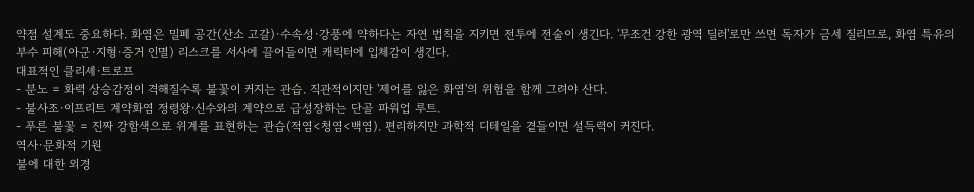약점 설계도 중요하다. 화염은 밀폐 공간(산소 고갈)·수속성·강풍에 약하다는 자연 법칙을 지키면 전투에 전술이 생긴다. '무조건 강한 광역 딜러'로만 쓰면 독자가 금세 질리므로, 화염 특유의 부수 피해(아군·지형·증거 인멸) 리스크를 서사에 끌어들이면 캐릭터에 입체감이 생긴다.
대표적인 클리셰·트로프
- 분노 = 화력 상승감정이 격해질수록 불꽃이 커지는 관습. 직관적이지만 '제어를 잃은 화염'의 위험을 함께 그려야 산다.
- 불사조·이프리트 계약화염 정령왕·신수와의 계약으로 급성장하는 단골 파워업 루트.
- 푸른 불꽃 = 진짜 강함색으로 위계를 표현하는 관습(적염<청염<백염). 편리하지만 과학적 디테일을 곁들이면 설득력이 커진다.
역사·문화적 기원
불에 대한 외경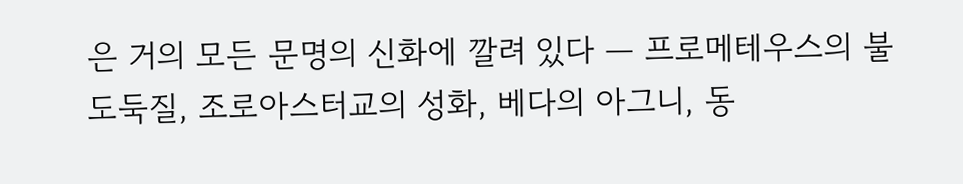은 거의 모든 문명의 신화에 깔려 있다 — 프로메테우스의 불 도둑질, 조로아스터교의 성화, 베다의 아그니, 동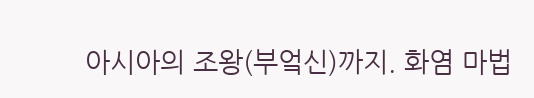아시아의 조왕(부엌신)까지. 화염 마법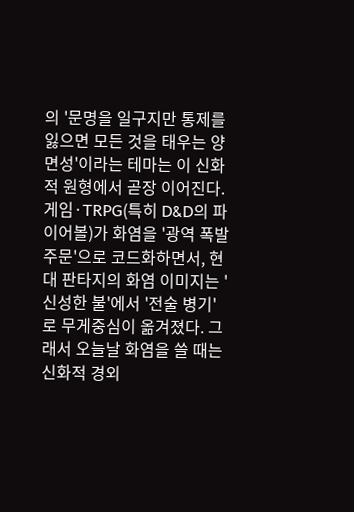의 '문명을 일구지만 통제를 잃으면 모든 것을 태우는 양면성'이라는 테마는 이 신화적 원형에서 곧장 이어진다.
게임·TRPG(특히 D&D의 파이어볼)가 화염을 '광역 폭발 주문'으로 코드화하면서, 현대 판타지의 화염 이미지는 '신성한 불'에서 '전술 병기'로 무게중심이 옮겨졌다. 그래서 오늘날 화염을 쓸 때는 신화적 경외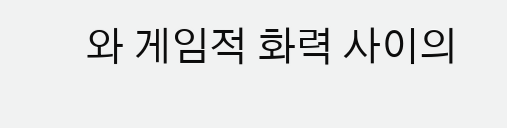와 게임적 화력 사이의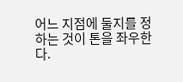어느 지점에 둘지를 정하는 것이 톤을 좌우한다.